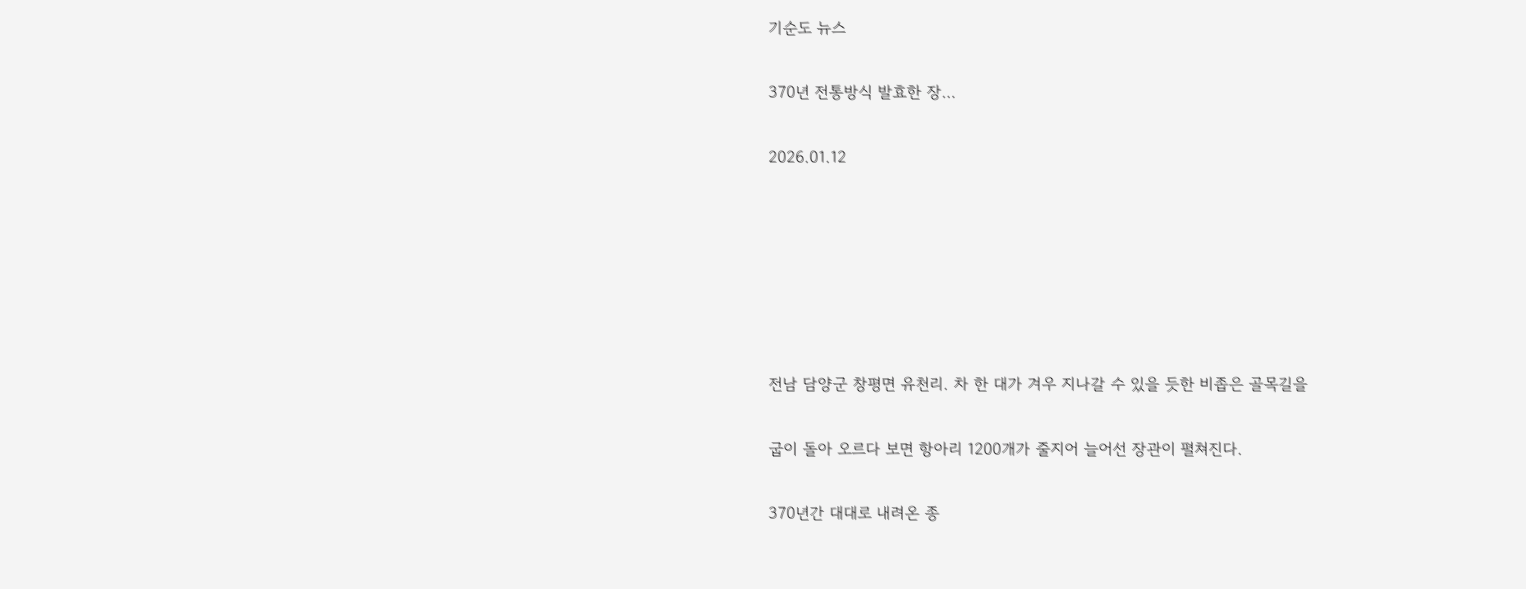기순도 뉴스

370년 전통방식 발효한 장…

2026.01.12






전남 담양군 창평면 유천리. 차 한 대가 겨우 지나갈 수 있을 듯한 비좁은 골목길을

굽이 돌아 오르다 보면 항아리 1200개가 줄지어 늘어선 장관이 펼쳐진다.

370년간 대대로 내려온 종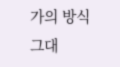가의 방식 그대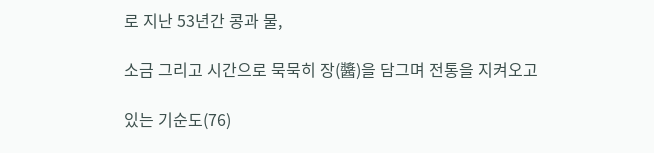로 지난 53년간 콩과 물,

소금 그리고 시간으로 묵묵히 장(醬)을 담그며 전통을 지켜오고

있는 기순도(76)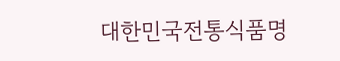대한민국전통식품명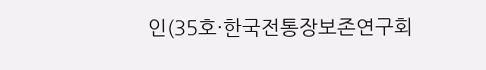인(35호·한국전통장보존연구회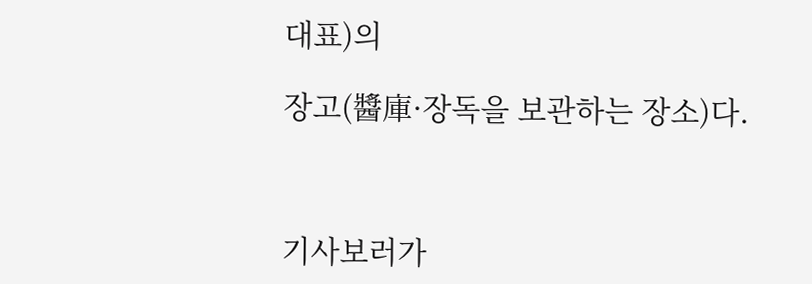대표)의

장고(醬庫·장독을 보관하는 장소)다.



기사보러가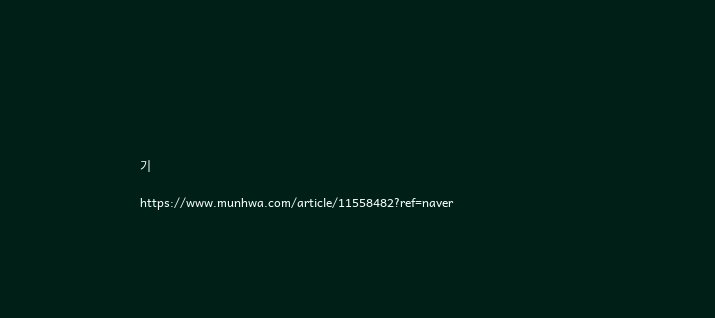기

https://www.munhwa.com/article/11558482?ref=naver